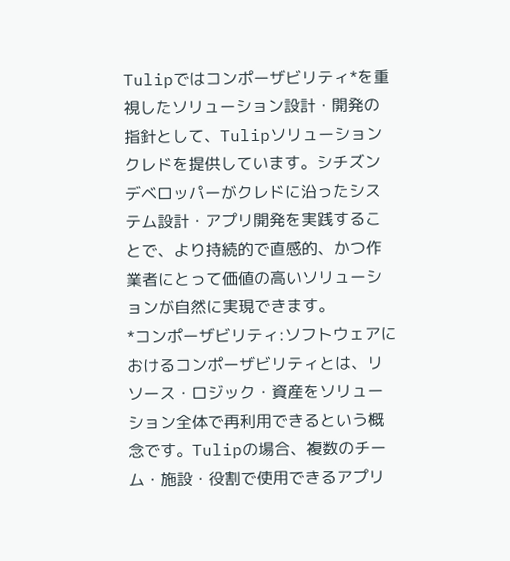Tulipではコンポーザビリティ*を重視したソリューション設計・開発の指針として、Tulipソリューションクレドを提供しています。シチズンデベロッパーがクレドに沿ったシステム設計・アプリ開発を実践することで、より持続的で直感的、かつ作業者にとって価値の高いソリューションが自然に実現できます。
*コンポーザビリティ:ソフトウェアにおけるコンポーザビリティとは、リソース・ロジック・資産をソリューション全体で再利用できるという概念です。Tulipの場合、複数のチーム・施設・役割で使用できるアプリ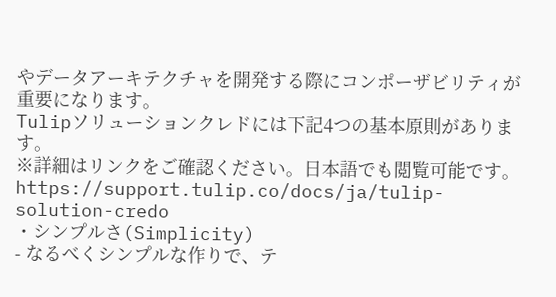やデータアーキテクチャを開発する際にコンポーザビリティが重要になります。
Tulipソリューションクレドには下記4つの基本原則があります。
※詳細はリンクをご確認ください。日本語でも閲覧可能です。https://support.tulip.co/docs/ja/tulip-solution-credo
・シンプルさ(Simplicity)
- なるべくシンプルな作りで、テ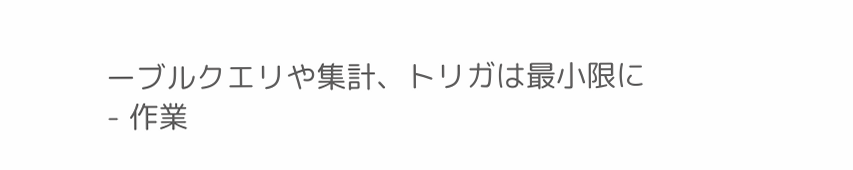ーブルクエリや集計、トリガは最小限に
- 作業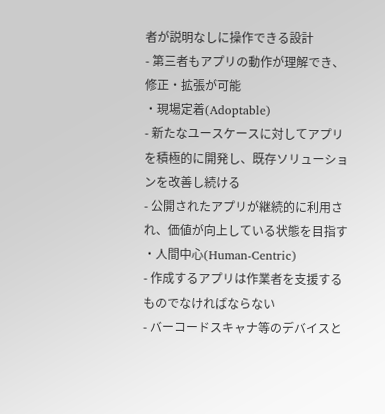者が説明なしに操作できる設計
- 第三者もアプリの動作が理解でき、修正・拡張が可能
・現場定着(Adoptable)
- 新たなユースケースに対してアプリを積極的に開発し、既存ソリューションを改善し続ける
- 公開されたアプリが継続的に利用され、価値が向上している状態を目指す
・人間中心(Human-Centric)
- 作成するアプリは作業者を支援するものでなければならない
- バーコードスキャナ等のデバイスと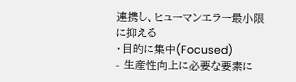連携し、ヒューマンエラー最小限に抑える
・目的に集中(Focused)
- 生産性向上に必要な要素に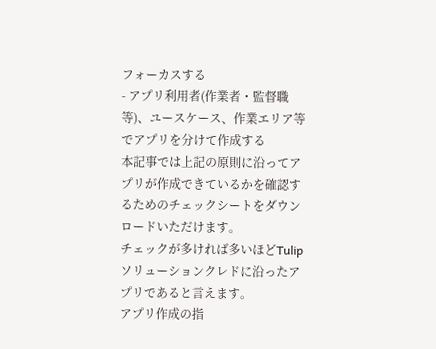フォーカスする
- アプリ利用者(作業者・監督職等)、ユースケース、作業エリア等でアプリを分けて作成する
本記事では上記の原則に沿ってアプリが作成できているかを確認するためのチェックシートをダウンロードいただけます。
チェックが多ければ多いほどTulipソリューションクレドに沿ったアプリであると言えます。
アプリ作成の指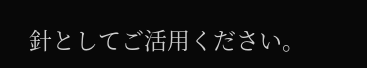針としてご活用ください。